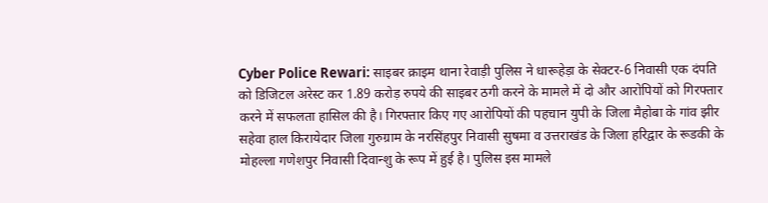Cyber Police Rewari: साइबर क्राइम थाना रेवाड़ी पुलिस ने धारूहेड़ा के सेक्टर-6 निवासी एक दंपति को डिजिटल अरेस्ट कर 1.89 करोड़ रुपये की साइबर ठगी करने के मामले में दो और आरोपियों को गिरफ्तार करने में सफलता हासिल की है। गिरफ्तार किए गए आरोपियों की पहचान युपी के जिला मैहोबा के गांव झीर सहेवा हाल किरायेदार जिला गुरुग्राम के नरसिंहपुर निवासी सुषमा व उत्तराखंड के जिला हरिद्वार के रूडकी के मोहल्ला गणेशपुर निवासी दिवान्शु के रूप में हुई है। पुलिस इस मामले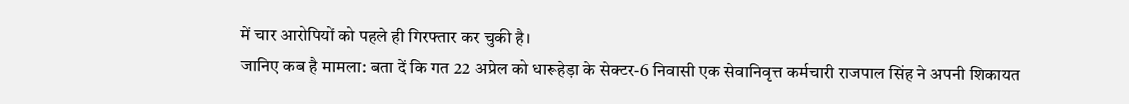में चार आरोपियों को पहले ही गिरफ्तार कर चुकी है।
जानिए कब है मामला: बता दें कि गत 22 अप्रेल को धारूहेड़ा के सेक्टर-6 निवासी एक सेवानिवृत्त कर्मचारी राजपाल सिंह ने अपनी शिकायत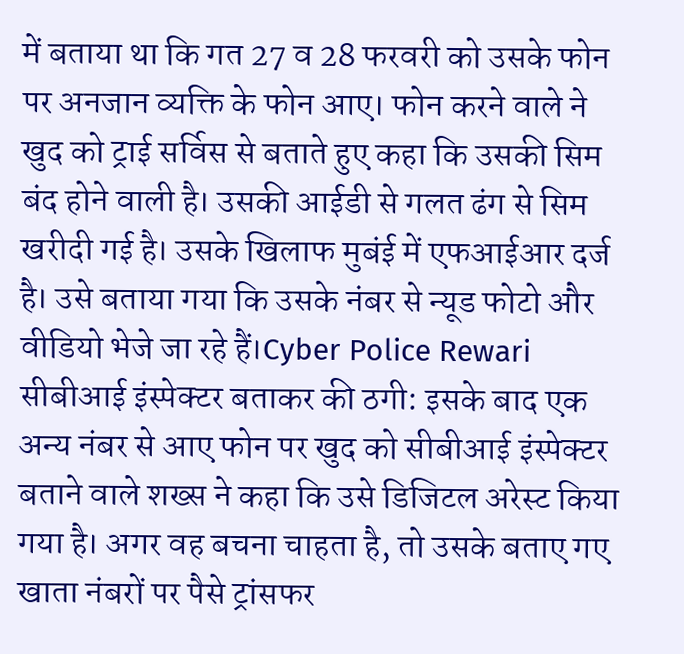में बताया था कि गत 27 व 28 फरवरी को उसके फोन पर अनजान व्यक्ति के फोन आए। फोन करने वाले ने खुद को ट्राई सर्विस से बताते हुए कहा कि उसकी सिम बंद होने वाली है। उसकी आईडी से गलत ढंग से सिम खरीदी गई है। उसके खिलाफ मुबंई में एफआईआर दर्ज है। उसे बताया गया कि उसके नंबर से न्यूड फोटो और वीडियो भेजे जा रहे हैं।Cyber Police Rewari
सीबीआई इंस्पेक्टर बताकर की ठगी: इसके बाद एक अन्य नंबर से आए फोन पर खुद को सीबीआई इंस्पेक्टर बताने वाले शख्स ने कहा कि उसे डिजिटल अरेस्ट किया गया है। अगर वह बचना चाहता है, तो उसके बताए गए खाता नंबरों पर पैसे ट्रांसफर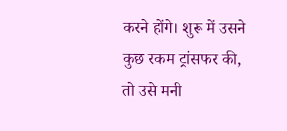करने होंगे। शुरू में उसने कुछ रकम ट्रांसफर की, तो उसे मनी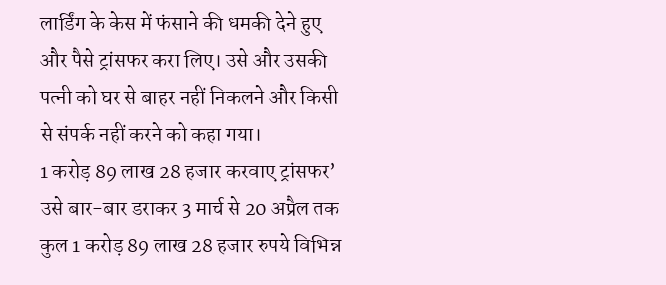लार्डिंग के केस में फंसाने की धमकी देने हुए और पैसे ट्रांसफर करा लिए। उसे और उसकी पत्नी को घर से बाहर नहीं निकलने और किसी से संपर्क नहीं करने को कहा गया।
1 करोड़ 89 लाख 28 हजार करवाए ट्रांसफर’ उसे बार-बार डराकर 3 मार्च से 20 अप्रैल तक कुल 1 करोड़ 89 लाख 28 हजार रुपये विभिन्न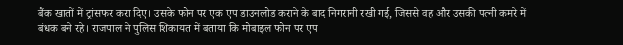बैंक खातों में ट्रांसफर करा दिए। उसके फोन पर एक एप डाउनलोड कराने के बाद निगरानी रखी गई, जिससे वह और उसकी पत्नी कमरे में बंधक बने रहे। राजपाल ने पुलिस शिकायत में बताया कि मोबाइल फोन पर एप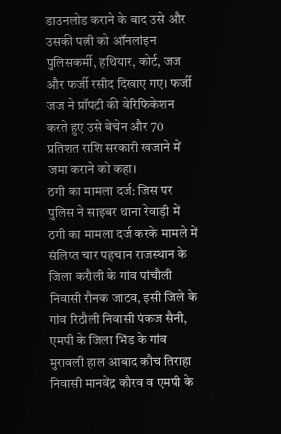डाउनलोड कराने के बाद उसे और उसकी पत्नी को ऑनलांइन पुलिसकर्मी, हथियार, कोर्ट, जज और फर्जी रसीद दिखाए गए। फर्जी जज ने प्रॉपटी की वेरिफिकेशन करते हुए उसे बेचेन और 70 प्रतिशत राशि सरकारी खजाने में जमा कराने को कहा।
ठगी का मामला दर्ज: जिस पर पुलिस ने साइबर थाना रेवाड़ी में ठगी का मामला दर्ज करके मामले में संलिप्त चार पहचान राजस्थान के जिला करौली के गांव पांचौली निवासी रौनक जाटव, इसी जिले के गांव रिठौली निवासी पंकज सैनी, एमपी के जिला भिंड के गांव मुरावली हाल आबाद कौच तिराहा निवासी मानवेंद्र कौरव व एमपी के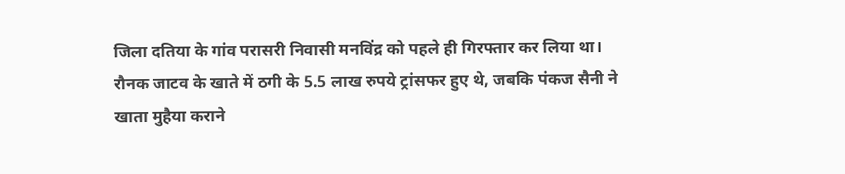जिला दतिया के गांव परासरी निवासी मनविंद्र को पहले ही गिरफ्तार कर लिया था। रौनक जाटव के खाते में ठगी के 5.5 लाख रुपये ट्रांसफर हुए थे, जबकि पंकज सैनी ने खाता मुहैया कराने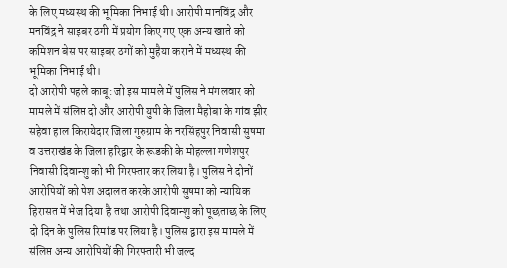के लिए मध्यस्थ की भूमिका निभाई थी। आरोपी मानविंद्र और मनविंद्र ने साइबर ठगी में प्रयोग किए गए एक अन्य खाते को कमिशन बेस पर साइबर ठगों को मुहैया कराने में मध्यस्थ की भूमिका निभाई थी।
दो आरोपी पहले काबू: जो इस मामले में पुलिस ने मंगलवार को मामले में संलिप्त दो और आरोपी युपी के जिला मैहोबा के गांव झीर सहेवा हाल किरायेदार जिला गुरुग्राम के नरसिंहपुर निवासी सुषमा व उत्तराखंड के जिला हरिद्वार के रूडकी के मोहल्ला गणेशपुर निवासी दिवान्शु को भी गिरफ्तार कर लिया है। पुलिस ने दोनों आरोपियों को पेश अदालत करके आरोपी सुषमा को न्यायिक हिरासत में भेज दिया है तथा आरोपी दिवान्शु को पूछताछ के लिए दो दिन के पुलिस रिमांड पर लिया है। पुलिस द्वारा इस मामले में संलिप्त अन्य आरोपियों की गिरफ्तारी भी जल्द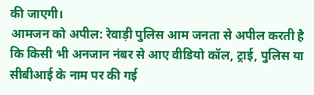की जाएगी।
आमजन को अपील: रेवाड़ी पुलिस आम जनता से अपील करती है कि किसी भी अनजान नंबर से आए वीडियो कॉल, ट्राई, पुलिस या सीबीआई के नाम पर की गई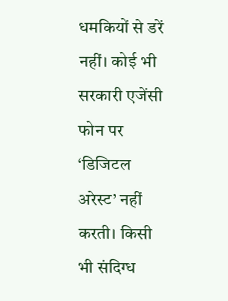धमकियों से डरें नहीं। कोई भी सरकारी एजेंसी फोन पर ‘डिजिटल अरेस्ट’ नहीं करती। किसी भी संदिग्ध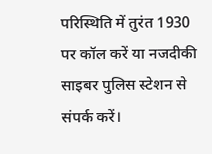परिस्थिति में तुरंत 1930 पर कॉल करें या नजदीकी साइबर पुलिस स्टेशन से संपर्क करें।